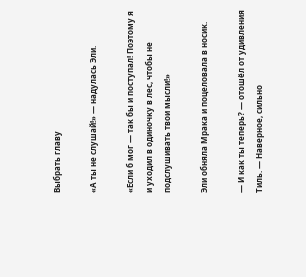Выбрать главу

«А ты не слушай!» — надулась Эли.

«Если б мог — так бы и поступал! Поэтому я и уходил в одиночку в лес, чтобы не подслушивать твои мысли!»

Эли обняла Мрака и поцеловала в носик.

— И как ты теперь? — отошёл от удивления Тиль. — Наверное, сильно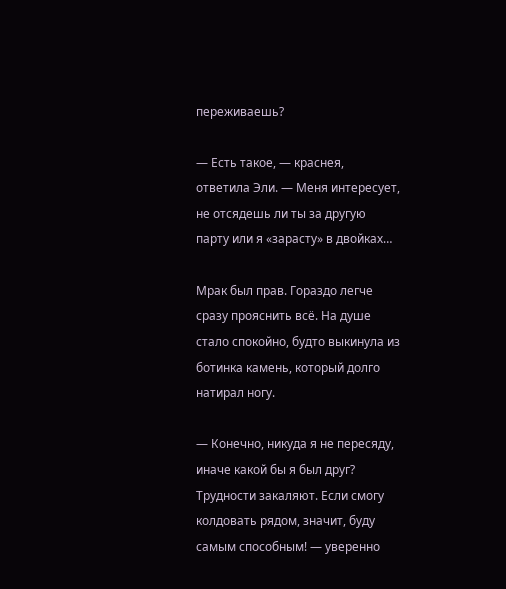переживаешь?

— Есть такое, — краснея, ответила Эли. — Меня интересует, не отсядешь ли ты за другую парту или я «зарасту» в двойках…

Мрак был прав. Гораздо легче сразу прояснить всё. На душе стало спокойно, будто выкинула из ботинка камень, который долго натирал ногу.

— Конечно, никуда я не пересяду, иначе какой бы я был друг? Трудности закаляют. Если смогу колдовать рядом, значит, буду самым способным! — уверенно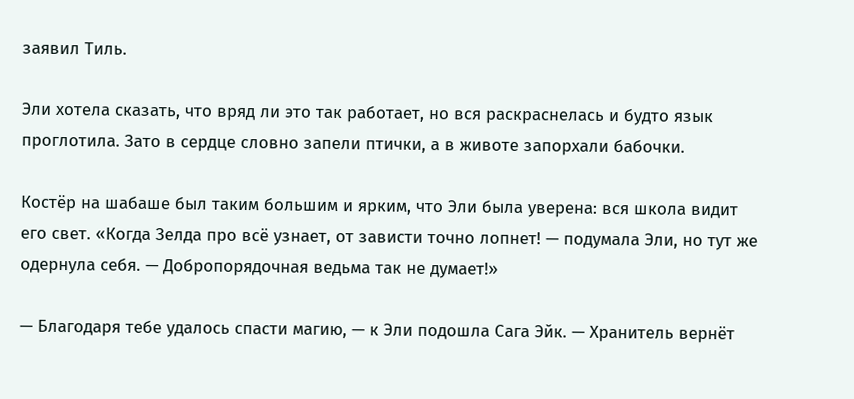заявил Тиль.

Эли хотела сказать, что вряд ли это так работает, но вся раскраснелась и будто язык проглотила. Зато в сердце словно запели птички, а в животе запорхали бабочки.

Костёр на шабаше был таким большим и ярким, что Эли была уверена: вся школа видит его свет. «Когда Зелда про всё узнает, от зависти точно лопнет! — подумала Эли, но тут же одернула себя. — Добропорядочная ведьма так не думает!»

— Благодаря тебе удалось спасти магию, — к Эли подошла Сага Эйк. — Хранитель вернёт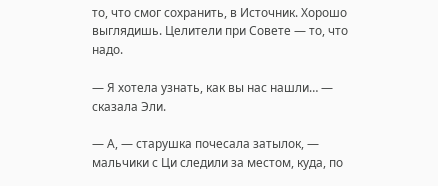то, что смог сохранить, в Источник. Хорошо выглядишь. Целители при Совете — то, что надо.

— Я хотела узнать, как вы нас нашли… — сказала Эли.

— А, — старушка почесала затылок, — мальчики с Ци следили за местом, куда, по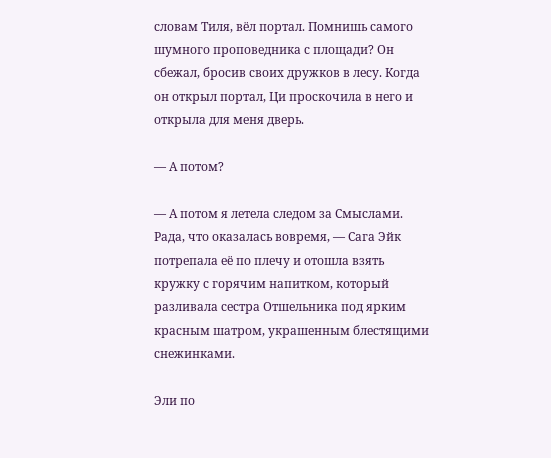словам Тиля, вёл портал. Помнишь самого шумного проповедника с площади? Он сбежал, бросив своих дружков в лесу. Когда он открыл портал, Ци проскочила в него и открыла для меня дверь.

— А потом?

— А потом я летела следом за Смыслами. Рада, что оказалась вовремя, — Сага Эйк потрепала её по плечу и отошла взять кружку с горячим напитком, который разливала сестра Отшельника под ярким красным шатром, украшенным блестящими снежинками.

Эли по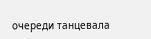очереди танцевала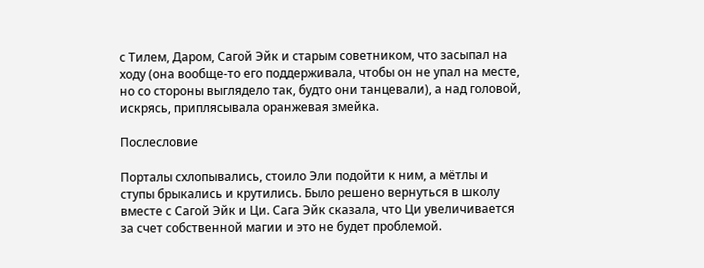с Тилем, Даром, Сагой Эйк и старым советником, что засыпал на ходу (она вообще-то его поддерживала, чтобы он не упал на месте, но со стороны выглядело так, будто они танцевали), а над головой, искрясь, приплясывала оранжевая змейка.

Послесловие

Порталы схлопывались, стоило Эли подойти к ним, а мётлы и ступы брыкались и крутились. Было решено вернуться в школу вместе с Сагой Эйк и Ци. Сага Эйк сказала, что Ци увеличивается за счет собственной магии и это не будет проблемой.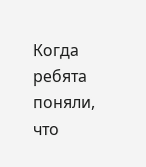Когда ребята поняли, что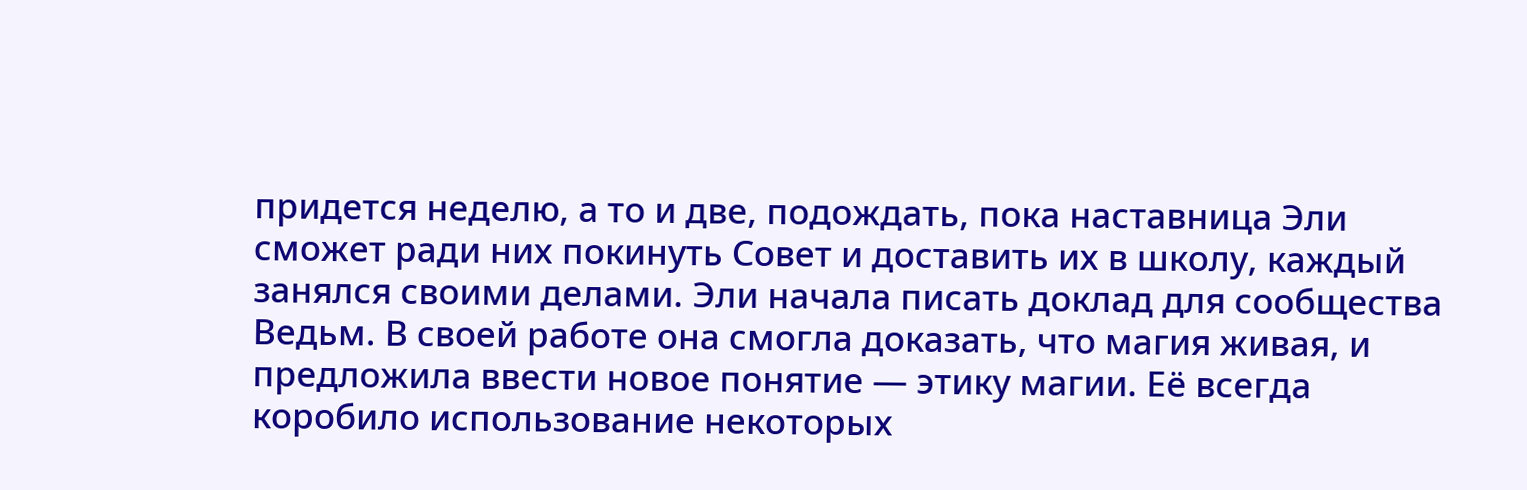придется неделю, а то и две, подождать, пока наставница Эли сможет ради них покинуть Совет и доставить их в школу, каждый занялся своими делами. Эли начала писать доклад для сообщества Ведьм. В своей работе она смогла доказать, что магия живая, и предложила ввести новое понятие — этику магии. Её всегда коробило использование некоторых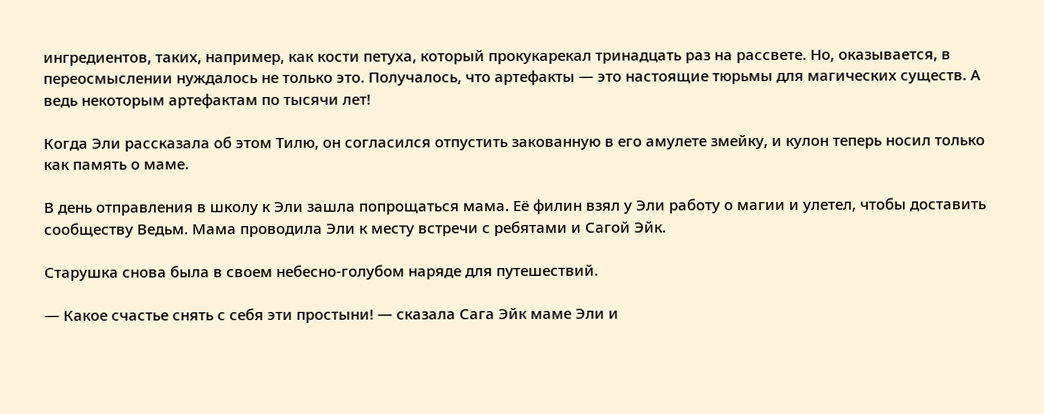ингредиентов, таких, например, как кости петуха, который прокукарекал тринадцать раз на рассвете. Но, оказывается, в переосмыслении нуждалось не только это. Получалось, что артефакты — это настоящие тюрьмы для магических существ. А ведь некоторым артефактам по тысячи лет!

Когда Эли рассказала об этом Тилю, он согласился отпустить закованную в его амулете змейку, и кулон теперь носил только как память о маме.

В день отправления в школу к Эли зашла попрощаться мама. Её филин взял у Эли работу о магии и улетел, чтобы доставить сообществу Ведьм. Мама проводила Эли к месту встречи с ребятами и Сагой Эйк.

Старушка снова была в своем небесно-голубом наряде для путешествий.

— Какое счастье снять с себя эти простыни! — сказала Сага Эйк маме Эли и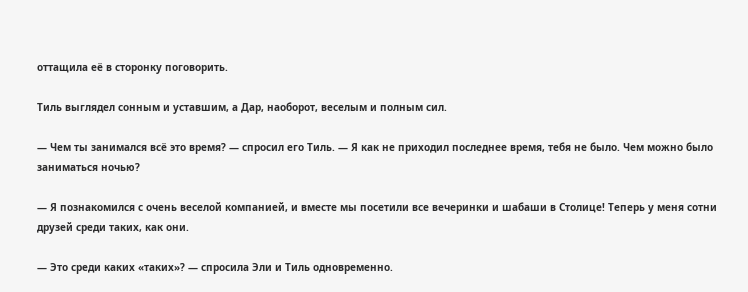оттащила её в сторонку поговорить.

Тиль выглядел сонным и уставшим, а Дар, наоборот, веселым и полным сил.

— Чем ты занимался всё это время? — спросил его Тиль. — Я как не приходил последнее время, тебя не было. Чем можно было заниматься ночью?

— Я познакомился с очень веселой компанией, и вместе мы посетили все вечеринки и шабаши в Столице! Теперь у меня сотни друзей среди таких, как они.

— Это среди каких «таких»? — спросила Эли и Тиль одновременно.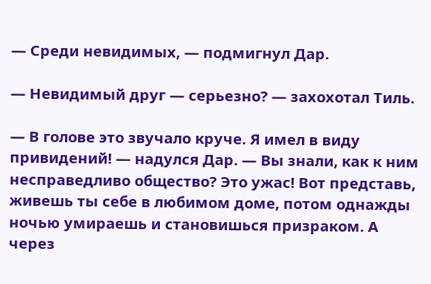— Среди невидимых, — подмигнул Дар.

— Невидимый друг — серьезно? — захохотал Тиль.

— В голове это звучало круче. Я имел в виду привидений! — надулся Дар. — Вы знали, как к ним несправедливо общество? Это ужас! Вот представь, живешь ты себе в любимом доме, потом однажды ночью умираешь и становишься призраком. А через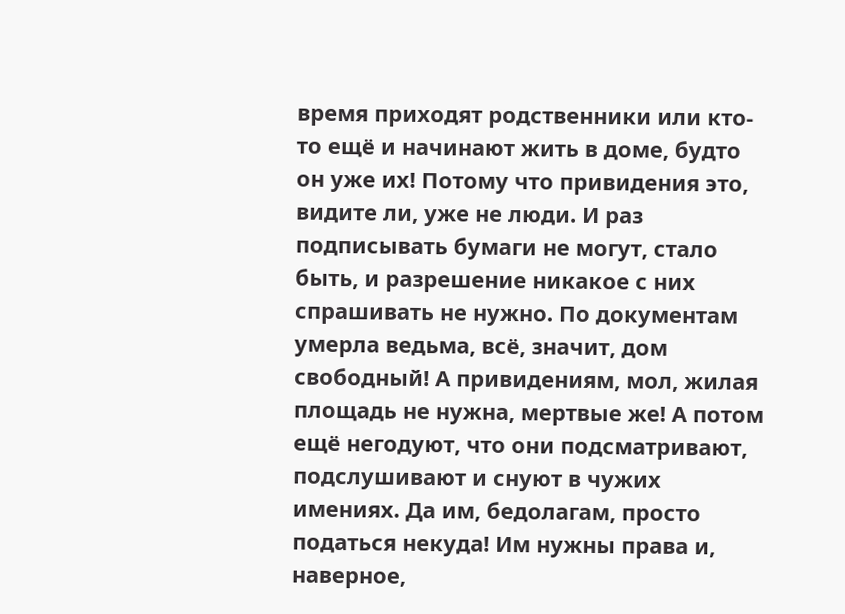время приходят родственники или кто-то ещё и начинают жить в доме, будто он уже их! Потому что привидения это, видите ли, уже не люди. И раз подписывать бумаги не могут, стало быть, и разрешение никакое с них спрашивать не нужно. По документам умерла ведьма, всё, значит, дом свободный! А привидениям, мол, жилая площадь не нужна, мертвые же! А потом ещё негодуют, что они подсматривают, подслушивают и снуют в чужих имениях. Да им, бедолагам, просто податься некуда! Им нужны права и, наверное,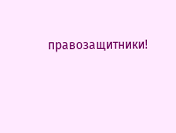правозащитники!